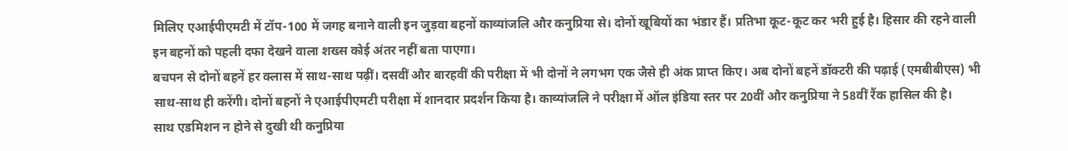मिलिए एआईपीएमटी में टॉप-100 में जगह बनाने वाली इन जुड़वा बहनों काव्यांजलि और कनुप्रिया से। दोनों खूबियों का भंडार हैं। प्रतिभा कूट-कूट कर भरी हुई है। हिसार की रहने वाली इन बहनों को पहली दफा देखने वाला शख्स कोई अंतर नहीं बता पाएगा।
बचपन से दोनों बहनें हर क्लास में साथ-साथ पढ़ीं। दसवीं और बारहवीं की परीक्षा में भी दोनों ने लगभग एक जैसे ही अंक प्राप्त किए। अब दोनों बहनें डॉक्टरी की पढ़ाई (एमबीबीएस) भी साथ-साथ ही करेंगी। दोनों बहनों ने एआईपीएमटी परीक्षा में शानदार प्रदर्शन किया है। काव्यांजलि ने परीक्षा में ऑल इंडिया स्तर पर 20वीं और कनुप्रिया ने 58वीं रैंक हासिल की है।
साथ एडमिशन न होने से दुखी थी कनुप्रिया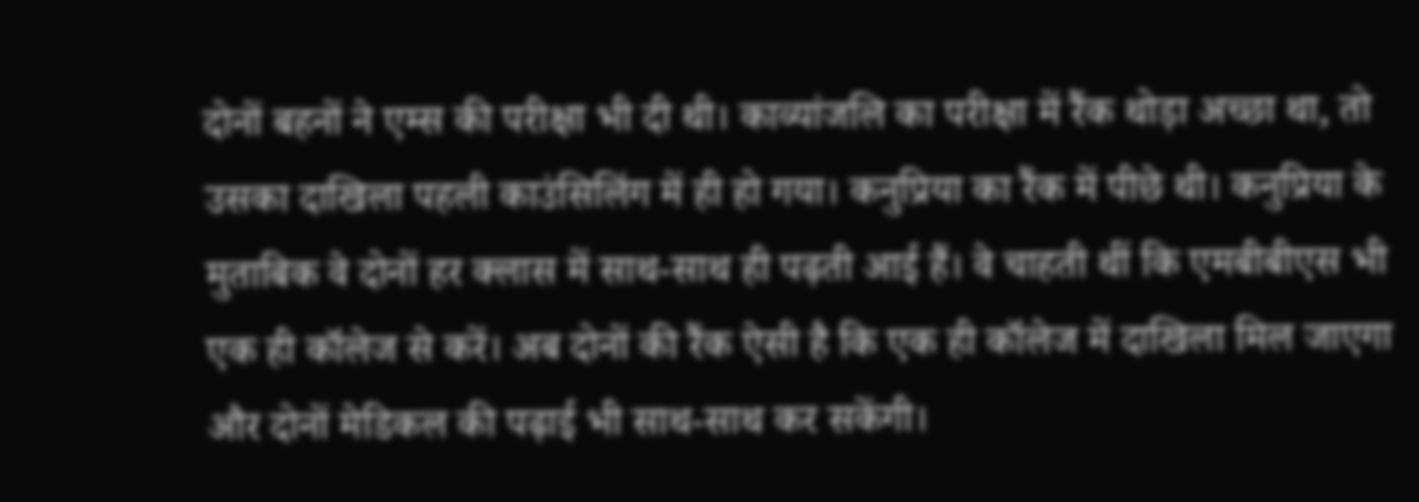दोनों बहनों ने एम्स की परीक्षा भी दी थी। काव्यांजलि का परीक्षा में रैंक थोड़ा अच्छा था, तो उसका दाखिला पहली काउंसिलिंग में ही हो गया। कनुप्रिया का रैंक में पीछे थी। कनुप्रिया के मुताबिक वे दोनों हर क्लास में साथ-साथ ही पढ़ती आई हैं। वे चाहती थीं कि एमबीबीएस भी एक ही कॉलेज से करें। अब दोनों की रैंक ऐसी है कि एक ही कॉलेज में दाखिला मिल जाएगा और दोनों मेडिकल की पढ़ाई भी साथ-साथ कर सकेंगी।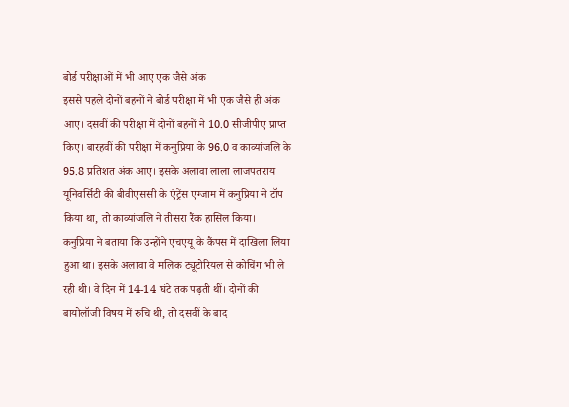बोर्ड परीक्षाओं में भी आए एक जैसे अंक
इससे पहले दोनों बहनों ने बोर्ड परीक्षा में भी एक जैसे ही अंक आए। दसवीं की परीक्षा में दोनों बहनों ने 10.0 सीजीपीए प्राप्त किए। बारहवीं की परीक्षा में कनुप्रिया के 96.0 व काव्यांजलि के 95.8 प्रतिशत अंक आए। इसके अलावा लाला लाजपतराय यूनिवर्सिटी की बीवीएससी के एंट्रेंस एग्जाम में कनुप्रिया ने टॉप किया था, तो काव्यांजलि ने तीसरा रैंक हासिल किया।
कनुप्रिया ने बताया कि उन्होंने एचएयू के कैंपस में दाखिला लिया हुआ था। इसके अलावा वे मलिक ट्यूटोरियल से कोचिंग भी ले रही थी। वे दिन में 14-14 घंटे तक पढ़ती थीं। दोनों की बायोलॉजी विषय में रुचि थी, तो दसवीं के बाद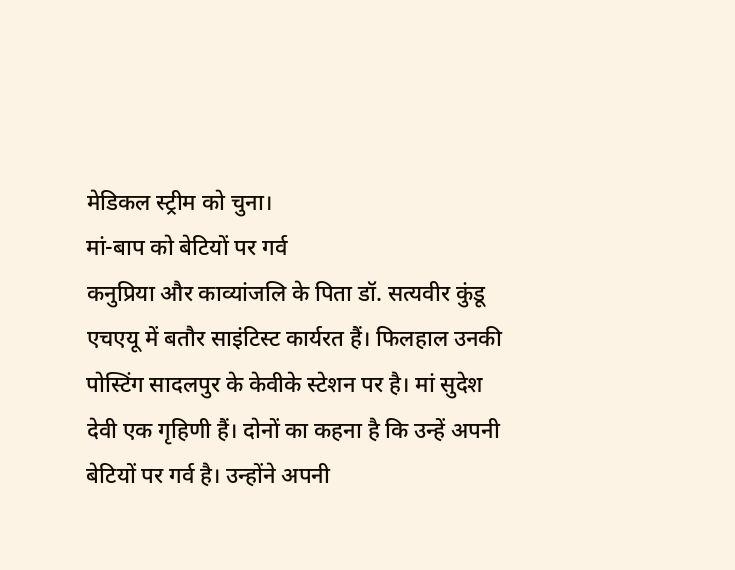मेडिकल स्ट्रीम को चुना।
मां-बाप को बेटियों पर गर्व
कनुप्रिया और काव्यांजलि के पिता डॉ. सत्यवीर कुंडू एचएयू में बतौर साइंटिस्ट कार्यरत हैं। फिलहाल उनकी पोस्टिंग सादलपुर के केवीके स्टेशन पर है। मां सुदेश देवी एक गृहिणी हैं। दोनों का कहना है कि उन्हें अपनी बेटियों पर गर्व है। उन्होंने अपनी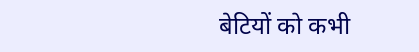बेटियों को कभी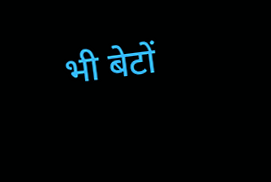भी बेटों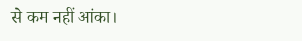से कम नहीं आंका।